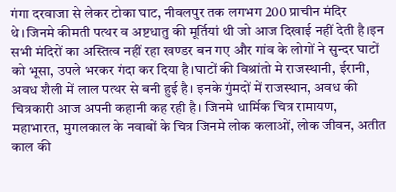गंगा दरवाजा से लेकर टोका घाट, नीवलपुर तक लगभग 200 प्राचीन मंदिर थे।जिनमे कीमती पत्थर व अष्टधातु की मूर्तियां थी जो आज दिखाई नहीं देती है।इन सभी मंदिरों का अस्तित्व नहीं रहा खण्डर बन गए और गांव के लोगों ने सुन्दर घाटों को भूसा, उपले भरकर गंदा कर दिया है।घाटों की विश्रांतो मे राजस्थानी, ईरानी, अवध शैली में लाल पत्थर से बनी हुई है। इनके गुंमदों में राजस्थान, अवध की चित्रकारी आज अपनी कहानी कह रही है। जिनमे धार्मिक चित्र रामायण, महाभारत, मुगलकाल के नवाबों के चित्र जिनमे लोक कलाओं, लोक जीवन, अतीत काल की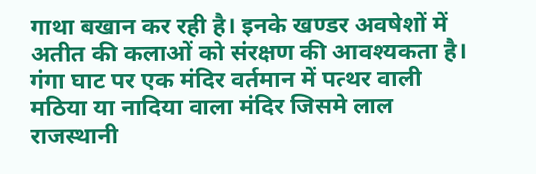गाथा बखान कर रही है। इनके खण्डर अवषेशों में अतीत की कलाओं को संरक्षण की आवश्यकता है। गंगा घाट पर एक मंदिर वर्तमान में पत्थर वाली मठिया या नादिया वाला मंदिर जिसमे लाल राजस्थानी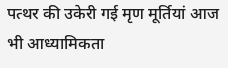पत्थर की उकेरी गई मृण मूर्तियां आज भी आध्यामिकता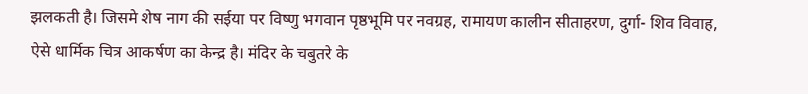झलकती है। जिसमे शेष नाग की सईया पर विष्णु भगवान पृष्ठभूमि पर नवग्रह, रामायण कालीन सीताहरण, दुर्गा- शिव विवाह, ऐसे धार्मिक चित्र आकर्षण का केन्द्र है। मंदिर के चबुतरे के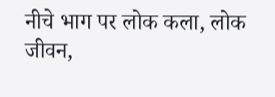नीचे भाग पर लोक कला, लोक जीवन,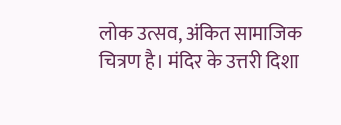लोक उत्सव, अंकित सामाजिक चित्रण है। मंदिर के उत्तरी दिशा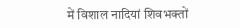में विशाल नादियां शिवभक्तों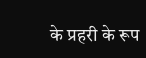के प्रहरी के रूप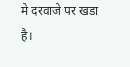मे दरवाजे पर खडा है।